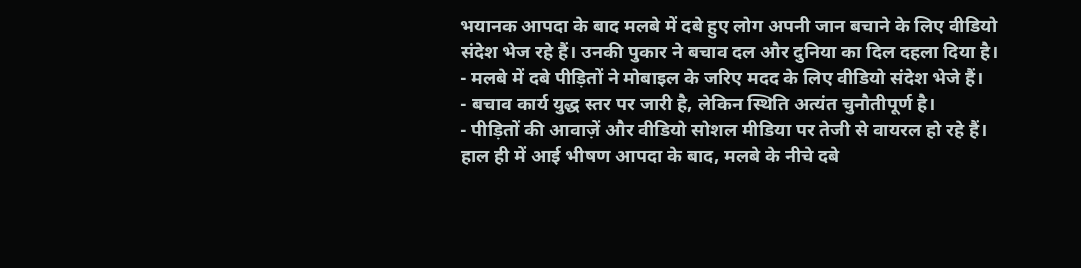भयानक आपदा के बाद मलबे में दबे हुए लोग अपनी जान बचाने के लिए वीडियो संदेश भेज रहे हैं। उनकी पुकार ने बचाव दल और दुनिया का दिल दहला दिया है।
- मलबे में दबे पीड़ितों ने मोबाइल के जरिए मदद के लिए वीडियो संदेश भेजे हैं।
- बचाव कार्य युद्ध स्तर पर जारी है, लेकिन स्थिति अत्यंत चुनौतीपूर्ण है।
- पीड़ितों की आवाज़ें और वीडियो सोशल मीडिया पर तेजी से वायरल हो रहे हैं।
हाल ही में आई भीषण आपदा के बाद, मलबे के नीचे दबे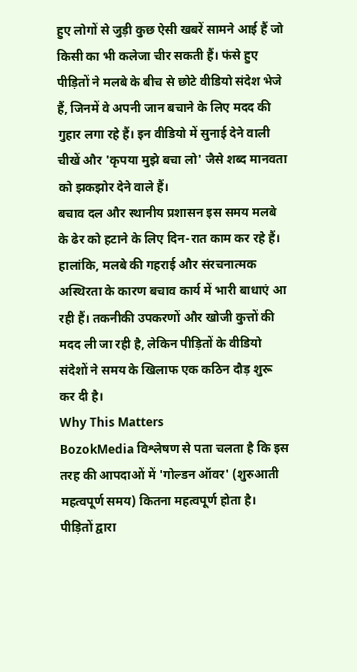हुए लोगों से जुड़ी कुछ ऐसी खबरें सामने आई हैं जो किसी का भी कलेजा चीर सकती हैं। फंसे हुए पीड़ितों ने मलबे के बीच से छोटे वीडियो संदेश भेजे हैं, जिनमें वे अपनी जान बचाने के लिए मदद की गुहार लगा रहे हैं। इन वीडियो में सुनाई देने वाली चीखें और 'कृपया मुझे बचा लो' जैसे शब्द मानवता को झकझोर देने वाले हैं।
बचाव दल और स्थानीय प्रशासन इस समय मलबे के ढेर को हटाने के लिए दिन-रात काम कर रहे हैं। हालांकि, मलबे की गहराई और संरचनात्मक अस्थिरता के कारण बचाव कार्य में भारी बाधाएं आ रही हैं। तकनीकी उपकरणों और खोजी कुत्तों की मदद ली जा रही है, लेकिन पीड़ितों के वीडियो संदेशों ने समय के खिलाफ एक कठिन दौड़ शुरू कर दी है।
Why This Matters
BozokMedia विश्लेषण से पता चलता है कि इस तरह की आपदाओं में 'गोल्डन ऑवर' (शुरुआती महत्वपूर्ण समय) कितना महत्वपूर्ण होता है। पीड़ितों द्वारा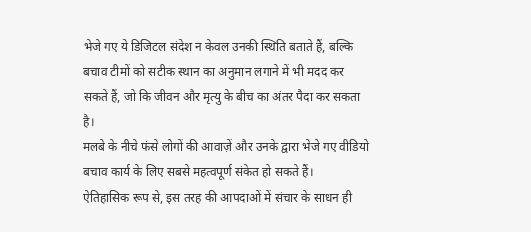भेजे गए ये डिजिटल संदेश न केवल उनकी स्थिति बताते हैं, बल्कि बचाव टीमों को सटीक स्थान का अनुमान लगाने में भी मदद कर सकते हैं, जो कि जीवन और मृत्यु के बीच का अंतर पैदा कर सकता है।
मलबे के नीचे फंसे लोगों की आवाज़ें और उनके द्वारा भेजे गए वीडियो बचाव कार्य के लिए सबसे महत्वपूर्ण संकेत हो सकते हैं।
ऐतिहासिक रूप से, इस तरह की आपदाओं में संचार के साधन ही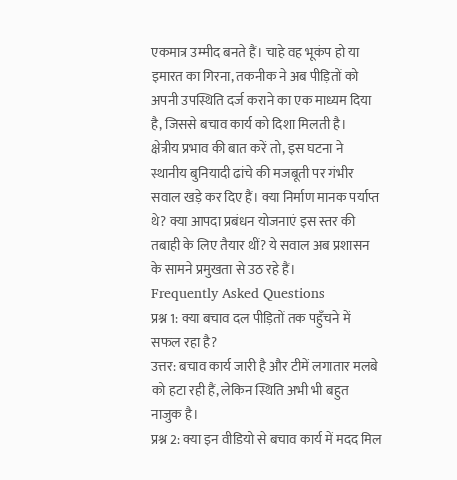एकमात्र उम्मीद बनते हैं। चाहे वह भूकंप हो या इमारत का गिरना, तकनीक ने अब पीड़ितों को अपनी उपस्थिति दर्ज कराने का एक माध्यम दिया है, जिससे बचाव कार्य को दिशा मिलती है।
क्षेत्रीय प्रभाव की बात करें तो, इस घटना ने स्थानीय बुनियादी ढांचे की मजबूती पर गंभीर सवाल खड़े कर दिए हैं। क्या निर्माण मानक पर्याप्त थे? क्या आपदा प्रबंधन योजनाएं इस स्तर की तबाही के लिए तैयार थीं? ये सवाल अब प्रशासन के सामने प्रमुखता से उठ रहे हैं।
Frequently Asked Questions
प्रश्न 1: क्या बचाव दल पीड़ितों तक पहुँचने में सफल रहा है?
उत्तर: बचाव कार्य जारी है और टीमें लगातार मलबे को हटा रही हैं, लेकिन स्थिति अभी भी बहुत नाजुक है।
प्रश्न 2: क्या इन वीडियो से बचाव कार्य में मदद मिल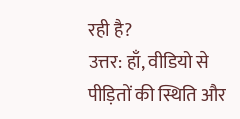रही है?
उत्तर: हाँ, वीडियो से पीड़ितों की स्थिति और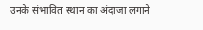उनके संभावित स्थान का अंदाजा लगाने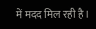में मदद मिल रही है।